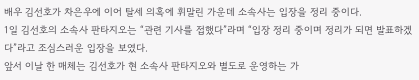배우 김선호가 차은우에 이어 탈세 의혹에 휘말린 가운데 소속사는 입장을 정리 중이다.
1일 김선호의 소속사 판타지오는 “관련 기사를 접했다”라며 “입장 정리 중이며 정리가 되면 발표하겠다”라고 조심스러운 입장을 보였다.
앞서 이날 한 매체는 김선호가 현 소속사 판타지오와 별도로 운영하는 가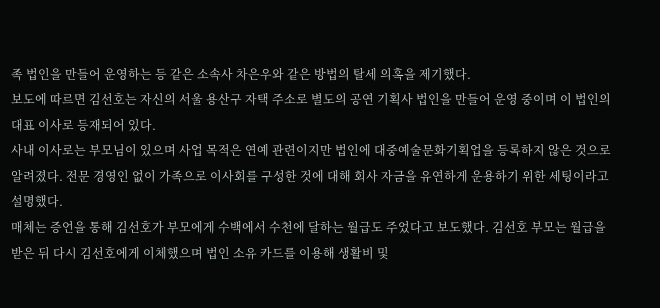족 법인을 만들어 운영하는 등 같은 소속사 차은우와 같은 방법의 탈세 의혹을 제기했다.
보도에 따르면 김선호는 자신의 서울 용산구 자택 주소로 별도의 공연 기획사 법인을 만들어 운영 중이며 이 법인의 대표 이사로 등재되어 있다.
사내 이사로는 부모님이 있으며 사업 목적은 연예 관련이지만 법인에 대중예술문화기획업을 등록하지 않은 것으로 알려졌다. 전문 경영인 없이 가족으로 이사회를 구성한 것에 대해 회사 자금을 유연하게 운용하기 위한 세팅이라고 설명했다.
매체는 증언을 통해 김선호가 부모에게 수백에서 수천에 달하는 월급도 주었다고 보도했다. 김선호 부모는 월급을 받은 뒤 다시 김선호에게 이체했으며 법인 소유 카드를 이용해 생활비 및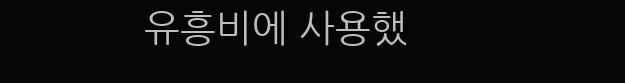유흥비에 사용했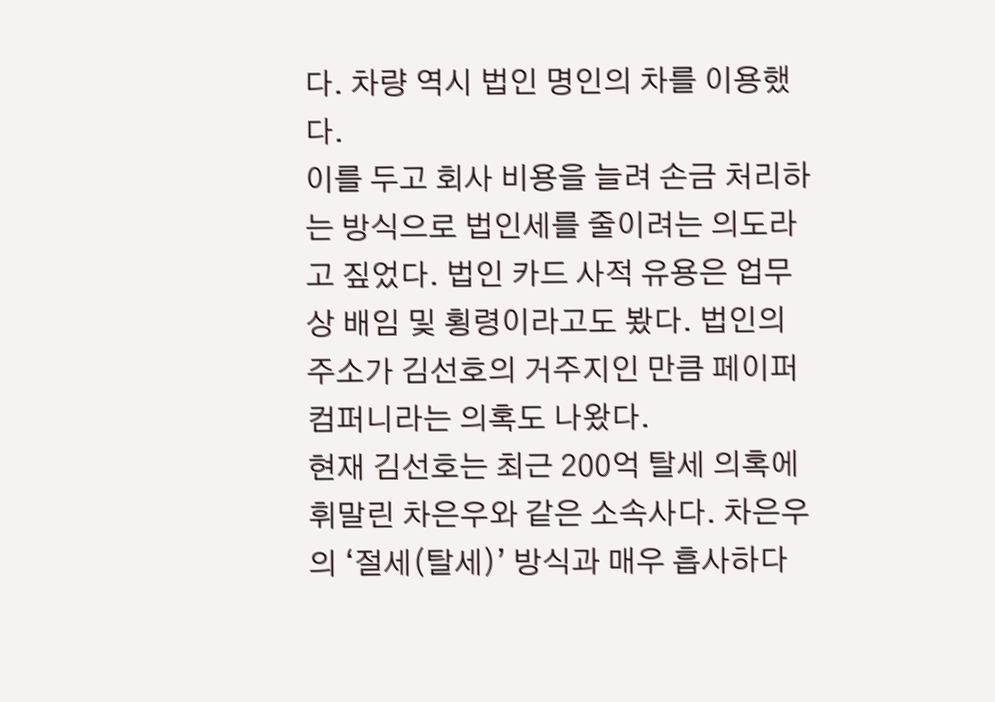다. 차량 역시 법인 명인의 차를 이용했다.
이를 두고 회사 비용을 늘려 손금 처리하는 방식으로 법인세를 줄이려는 의도라고 짚었다. 법인 카드 사적 유용은 업무상 배임 및 횡령이라고도 봤다. 법인의 주소가 김선호의 거주지인 만큼 페이퍼 컴퍼니라는 의혹도 나왔다.
현재 김선호는 최근 200억 탈세 의혹에 휘말린 차은우와 같은 소속사다. 차은우의 ‘절세(탈세)’ 방식과 매우 흡사하다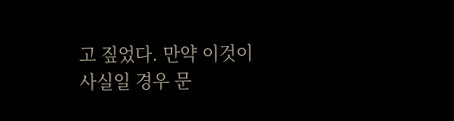고 짚었다. 만약 이것이 사실일 경우 문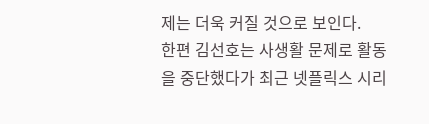제는 더욱 커질 것으로 보인다.
한편 김선호는 사생활 문제로 활동을 중단했다가 최근 넷플릭스 시리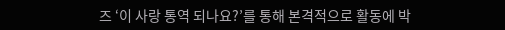즈 ‘이 사랑 통역 되나요?’를 통해 본격적으로 활동에 박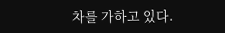차를 가하고 있다.